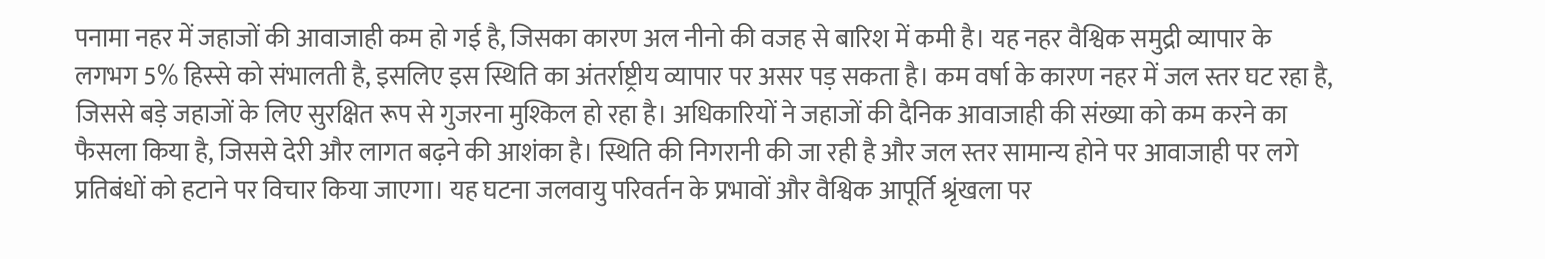पनामा नहर में जहाजों की आवाजाही कम हो गई है, जिसका कारण अल नीनो की वजह से बारिश में कमी है। यह नहर वैश्विक समुद्री व्यापार के लगभग 5% हिस्से को संभालती है, इसलिए इस स्थिति का अंतर्राष्ट्रीय व्यापार पर असर पड़ सकता है। कम वर्षा के कारण नहर में जल स्तर घट रहा है, जिससे बड़े जहाजों के लिए सुरक्षित रूप से गुजरना मुश्किल हो रहा है। अधिकारियों ने जहाजों की दैनिक आवाजाही की संख्या को कम करने का फैसला किया है, जिससे देरी और लागत बढ़ने की आशंका है। स्थिति की निगरानी की जा रही है और जल स्तर सामान्य होने पर आवाजाही पर लगे प्रतिबंधों को हटाने पर विचार किया जाएगा। यह घटना जलवायु परिवर्तन के प्रभावों और वैश्विक आपूर्ति श्रृंखला पर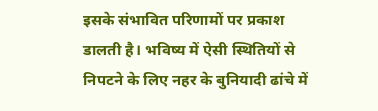इसके संभावित परिणामों पर प्रकाश डालती है। भविष्य में ऐसी स्थितियों से निपटने के लिए नहर के बुनियादी ढांचे में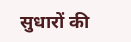सुधारों की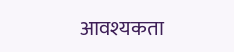आवश्यकता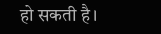हो सकती है।